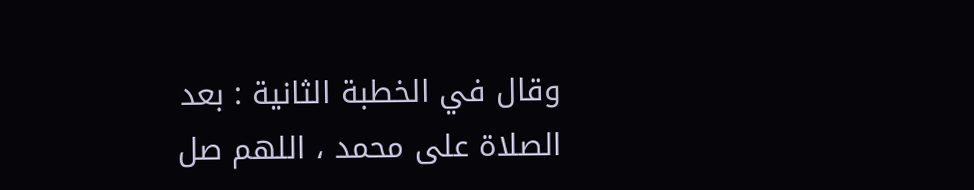وقال في الخطبة الثانية : بعد الصلاة على محمد ، اللهم صل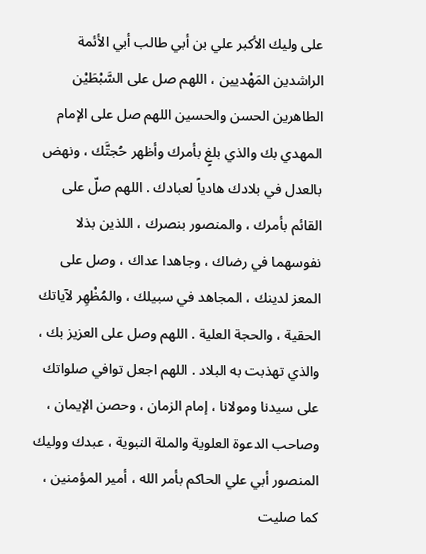على وليك الأكبر علي بن أبي طالب أبي الأئمة الراشدين المَهْديين ، اللهم صل على السَّبْطَيْن الطاهرين الحسن والحسين اللهم صل على الإمام المهدي بك والذي بلغٍ بأمرك وأظهر حُجتَّك ، ونهض بالعدل في بلادك هادياً لعبادك . اللهم صلّ على القائم بأمرك ، والمنصور بنصرك ، اللذين بذلا نفوسهما في رضاك ، وجاهدا عداك ، وصل على المعز لدينك ، المجاهد في سبيلك ، والمُظْهِر لآياتك الحقية ، والحجة العلية . اللهم وصل على العزيز بك ، والذي تهذبت به البلاد . اللهم اجعل توافي صلواتك على سيدنا ومولانا ، إمام الزمان ، وحصن الإيمان ، وصاحب الدعوة العلوية والملة النبوية ، عبدك ووليك المنصور أبي علي الحاكم بأمر الله ، أمير المؤمنين ، كما صليت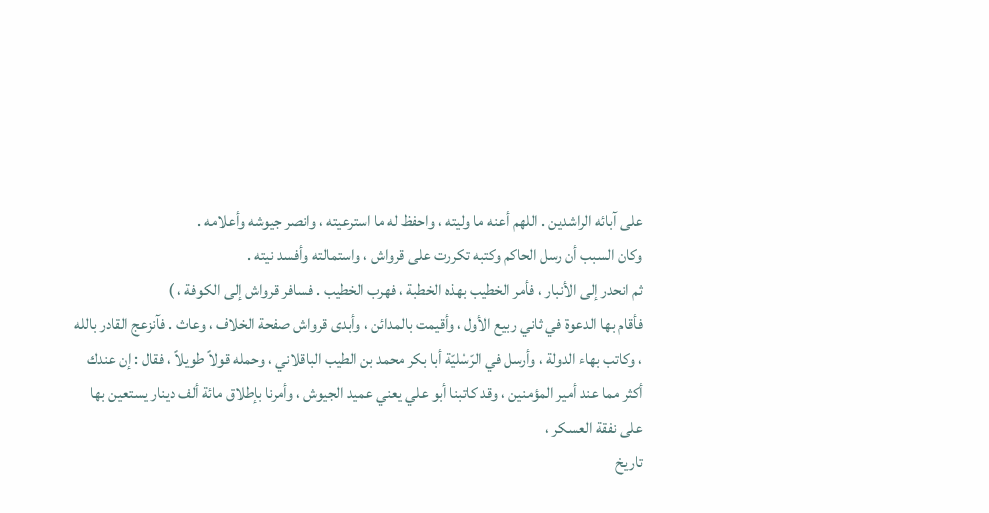على آبائه الراشدين . اللهم أعنه ما وليته ، واحفظ له ما استرعيته ، وانصر جيوشه وأعلامه .
وكان السبب أن رسل الحاكم وكتبه تكررت على قرواش ، واستمالته وأفسد نيته .
ثم انحدر إلى الأنبار ، فأمر الخطيب بهذه الخطبة ، فهرب الخطيب . فسافر قرواش إلى الكوفة ، )
فأقام بها الدعوة في ثاني ربيع الأول ، وأقيمت بالمدائن ، وأبدى قرواش صفحة الخلاف ، وعاث . فآنزعج القادر بالله ، وكاتب بهاء الدولة ، وأرسل في الرّسْليّة أبا بكر محمد بن الطيب الباقلاني ، وحمله قولاً طويلاً ، فقال : إن عندك أكثر مما عند أمير المؤمنين ، وقد كاتبنا أبو علي يعني عميد الجيوش ، وأمرنا بإطلاق مائة ألف دينار يستعين بها على نفقة العسكر ،
تاريخ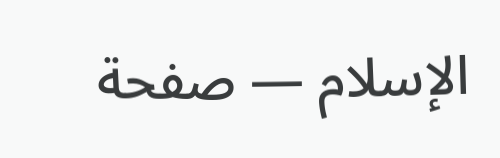الإسلام — صفحة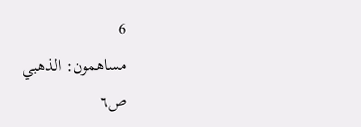6
مساهمون: الذهبي
ص٦